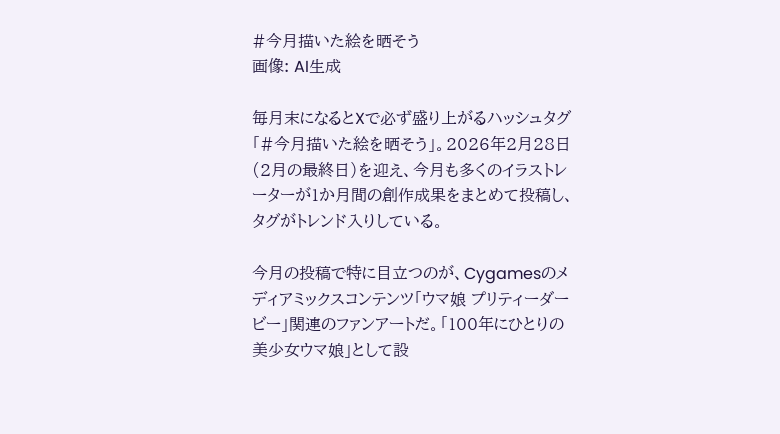#今月描いた絵を晒そう
画像: AI生成

毎月末になるとXで必ず盛り上がるハッシュタグ「#今月描いた絵を晒そう」。2026年2月28日(2月の最終日)を迎え、今月も多くのイラストレーターが1か月間の創作成果をまとめて投稿し、タグがトレンド入りしている。

今月の投稿で特に目立つのが、Cygamesのメディアミックスコンテンツ「ウマ娘 プリティーダービー」関連のファンアートだ。「100年にひとりの美少女ウマ娘」として設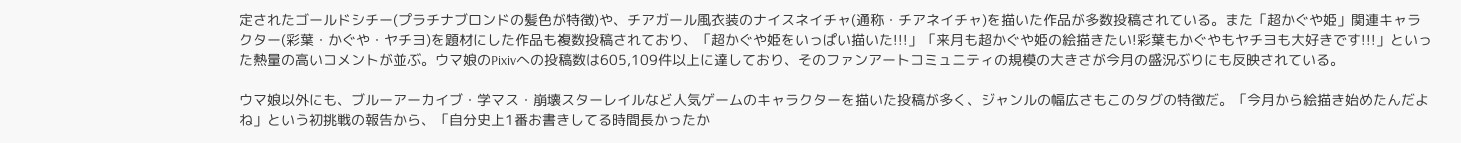定されたゴールドシチー(プラチナブロンドの髪色が特徴)や、チアガール風衣装のナイスネイチャ(通称・チアネイチャ)を描いた作品が多数投稿されている。また「超かぐや姫」関連キャラクター(彩葉・かぐや・ヤチヨ)を題材にした作品も複数投稿されており、「超かぐや姫をいっぱい描いた!!!」「来月も超かぐや姫の絵描きたい!彩葉もかぐやもヤチヨも大好きです!!!」といった熱量の高いコメントが並ぶ。ウマ娘のPixivへの投稿数は605,109件以上に達しており、そのファンアートコミュニティの規模の大きさが今月の盛況ぶりにも反映されている。

ウマ娘以外にも、ブルーアーカイブ・学マス・崩壊スターレイルなど人気ゲームのキャラクターを描いた投稿が多く、ジャンルの幅広さもこのタグの特徴だ。「今月から絵描き始めたんだよね」という初挑戦の報告から、「自分史上1番お書きしてる時間長かったか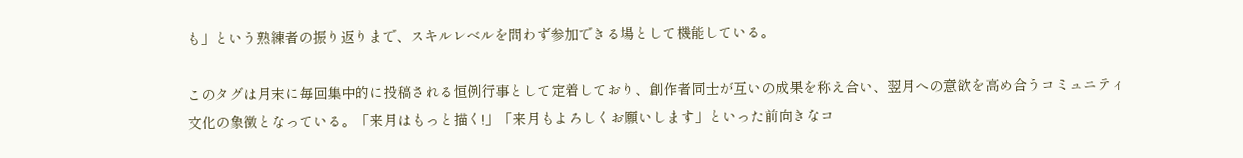も」という熟練者の振り返りまで、スキルレベルを問わず参加できる場として機能している。

このタグは月末に毎回集中的に投稿される恒例行事として定着しており、創作者同士が互いの成果を称え合い、翌月への意欲を高め合うコミュニティ文化の象徴となっている。「来月はもっと描く!」「来月もよろしくお願いします」といった前向きなコ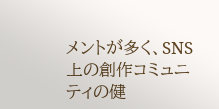メントが多く、SNS上の創作コミュニティの健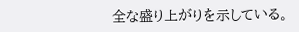全な盛り上がりを示している。